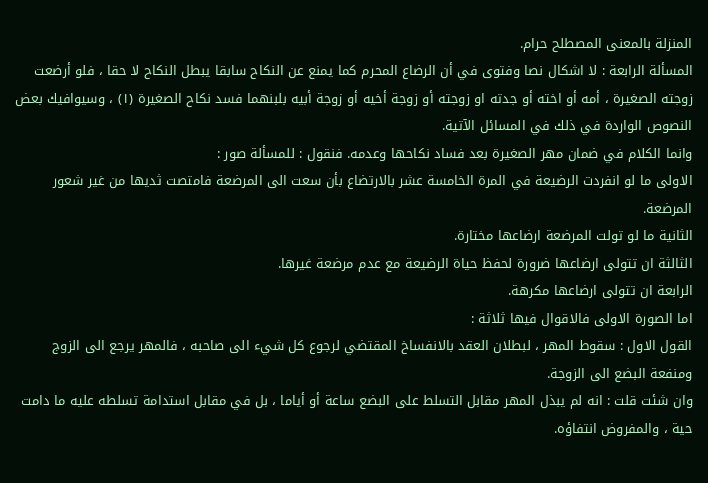المنزلة بالمعنى المصطلح حرام.
المسألة الرابعة : لا اشكال نصا وفتوى في أن الرضاع المحرم كما يمنع عن النكاح سابقا يبطل النكاح لا حقا ، فلو أرضعت زوجته الصغيرة ، أمه أو اخته أو جدته او زوجته أو زوجة أخيه أو زوجة أبيه بلبنهما فسد نكاح الصغيرة (١) ، وسيوافيك بعض النصوص الواردة في ذلك في المسائل الآتية.
وانما الكلام في ضمان مهر الصغيرة بعد فساد نكاحها وعدمه. فنقول : للمسألة صور :
الاولى ما لو انفردت الرضيعة في المرة الخامسة عشر بالارتضاع بأن سعت الى المرضعة فامتصت ثديها من غير شعور المرضعة.
الثانية ما لو تولت المرضعة ارضاعها مختارة.
الثالثة ان تتولى ارضاعها ضرورة لحفظ حياة الرضيعة مع عدم مرضعة غيرها.
الرابعة ان تتولى ارضاعها مكرهة.
اما الصورة الاولى فالاقوال فيها ثلاثة :
القول الاول : سقوط المهر ، لبطلان العقد بالانفساخ المقتضي لرجوع كل شيء الى صاحبه ، فالمهر يرجع الى الزوج ومنفعة البضع الى الزوجة.
وان شئت قلت : انه لم يبذل المهر مقابل التسلط على البضع ساعة أو أياما ، بل في مقابل استدامة تسلطه عليه ما دامت حية ، والمفروض انتفاؤه.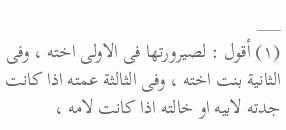___
(١) أقول : لصيرورتها فى الاولى اخته ، وفى الثانية بنت اخته ، وفى الثالثة عمته اذا كانت جدته لابيه او خالته اذا كانت لامه ،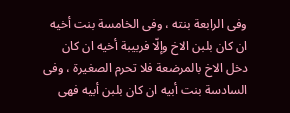وفى الرابعة بنته ، وفى الخامسة بنت أخيه ان كان بلبن الاخ وإلّا فربيبة أخيه ان كان دخل الاخ بالمرضعة فلا تحرم الصغيرة ، وفى السادسة بنت أبيه ان كان بلبن أبيه فهى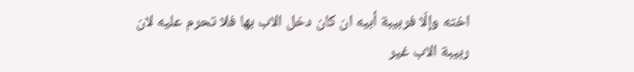اخته وإلّا فربيبة أبيه ان كان دخل الاب بها فلا تحرم عليه لان ربيبة الاب غير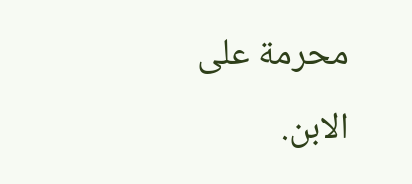محرمة على الابن.